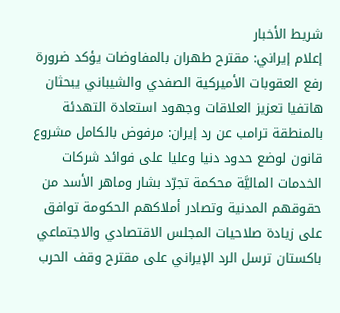شريط الأخبار
إعلام إيراني: مقترح طهران بالمفاوضات يؤكد ضرورة رفع العقوبات الأميركية الصفدي والشيباني يبحثان هاتفيا تعزيز العلاقات وجهود استعادة التهدئة بالمنطقة ترامب عن رد إيران: مرفوض بالكامل مشروع قانون لوضع حدود دنيا وعليا على فوائد شركات الخدمات الماليَّة محكمة تجرّد بشار وماهر الأسد من حقوقهم المدنية وتصادر أملاكهم الحكومة توافق على زيادة صلاحيات المجلس الاقتصادي والاجتماعي باكستان ترسل الرد الإيراني على مقترح وقف الحرب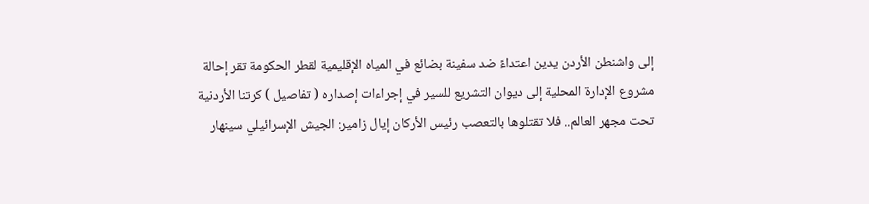إلى واشنطن الأردن يدين اعتداءً ضد سفينة بضائع في المياه الإقليمية لقطر الحكومة تقر إحالة مشروع الإدارة المحلية إلى ديوان التشريع للسير في إجراءات إصداره ( تفاصيل ) كرتنا الأردنية تحت مجهر العالم.. فلا تقتلوها بالتعصب رئيس الأركان إيال زامير: الجيش الإسرائيلي سينهار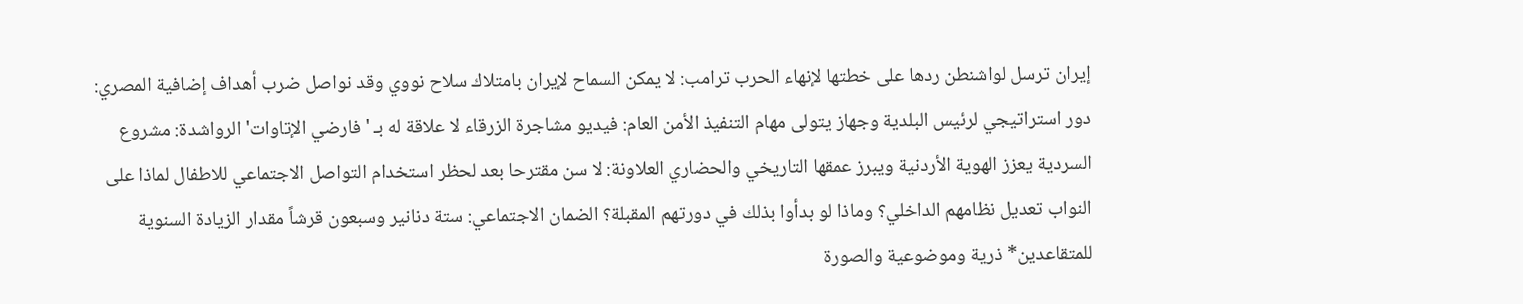إيران ترسل لواشنطن ردها على خطتها لإنهاء الحرب ترامب: لا يمكن السماح لإيران بامتلاك سلاح نووي وقد نواصل ضرب أهداف إضافية المصري: دور استراتيجي لرئيس البلدية وجهاز يتولى مهام التنفيذ الأمن العام: فيديو مشاجرة الزرقاء لا علاقة له بـ 'فارضي الإتاوات' الرواشدة: مشروع السردية يعزز الهوية الأردنية ويبرز عمقها التاريخي والحضاري العلاونة: لا سن مقترحا بعد لحظر استخدام التواصل الاجتماعي للاطفال لماذا على النواب تعديل نظامهم الداخلي؟ وماذا لو بدأوا بذلك في دورتهم المقبلة؟ الضمان الاجتماعي: ستة دنانير وسبعون قرشاً مقدار الزيادة السنوية للمتقاعدين* ذرية وموضوعية والصورة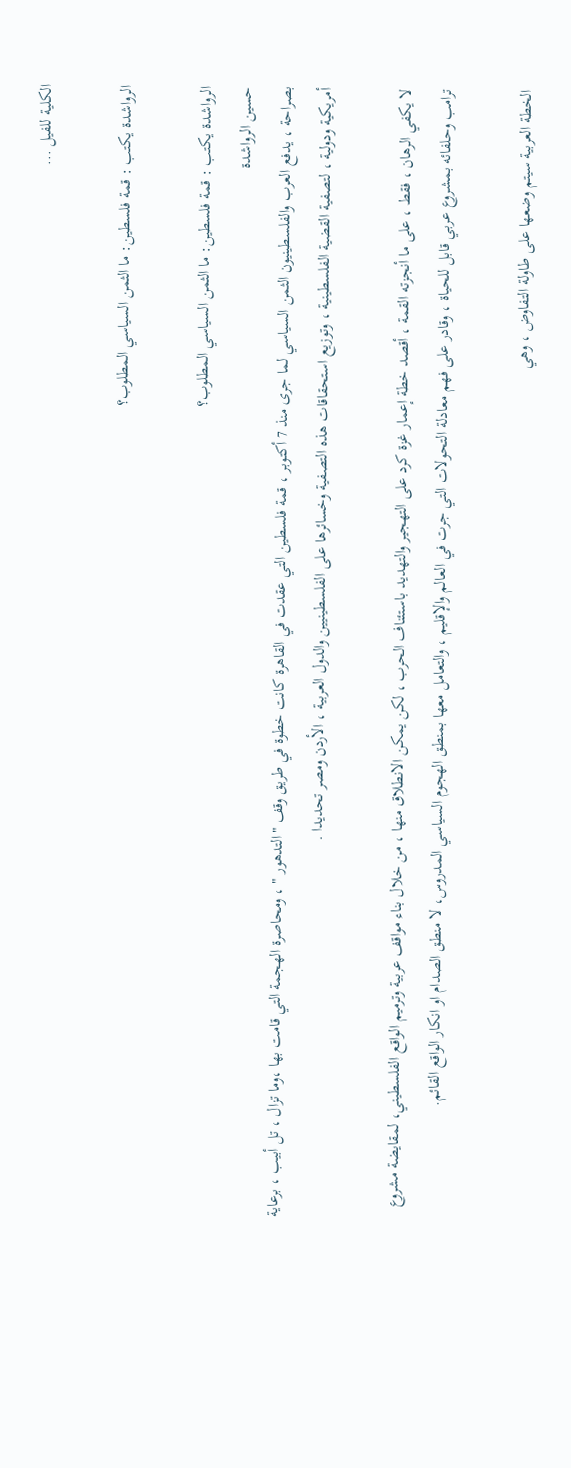الكلية للفيل ...

الرواشدة يكتب : قمة فلسطين: ما الثمن السياسي المطلوب؟

الرواشدة يكتب : قمة فلسطين: ما الثمن السياسي المطلوب؟
حسين الرواشدة
بصراحة ، يدفع العرب والفلسطينيون الثمن السياسي لما جرى منذ 7 أكتوبر ، قمة فلسطين التي عقدت في القاهرة كانت خطوة في طريق وقف "التدهور " ، ومحاصرة الهجمة التي قامت بها ،وما تزال ، تل أبيب ، برعاية أمريكية ودولية ، لتصفية القضية الفلسطينية ، وتوزيع استحقاقات هذه التصفية وخسائرها على الفلسطينيين والدول العربية ، الأردن ومصر تحديدا .

لا يكفي الرهان ، فقط ، على ما أنجزته القمة ، أقصد خطة إعمار غزة كرد على التهجير والتهديد باستئناف الحرب ، لكن يمكن الانطلاق منها ، من خلال بناء مواقف عربية وترميم الواقع الفلسطيني، لمقايضة مشروع ترامب وحلفائه بمشروع عربي قابل للحياة ، وقادر على فهم معادلة التحولات التي جرت في العالم والإقليم ، والتعامل معها بمنطق الهجوم السياسي المدروس، لا منطق الصدام او انكار الواقع القائم.

الخطة العربية سيتم وضعها على طاولة التفاوض ، وهي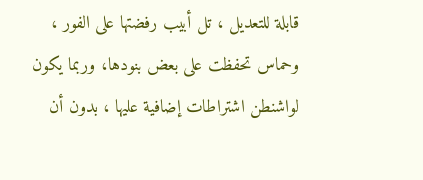قابلة للتعديل ، تل أبيب رفضتها على الفور ، وحماس تحفظت على بعض بنودها، وربما يكون لواشنطن اشتراطات إضافية عليها ، بدون أن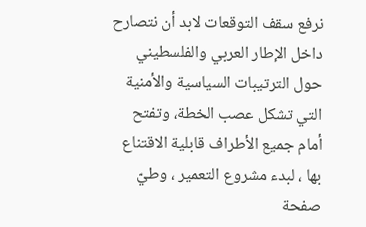نرفع سقف التوقعات لابد أن نتصارح داخل الإطار العربي والفلسطيني حول الترتيبات السياسية والأمنية التي تشكل عصب الخطة، وتفتح أمام جميع الأطراف قابلية الاقتناع بها ، لبدء مشروع التعمير ، وطيّ صفحة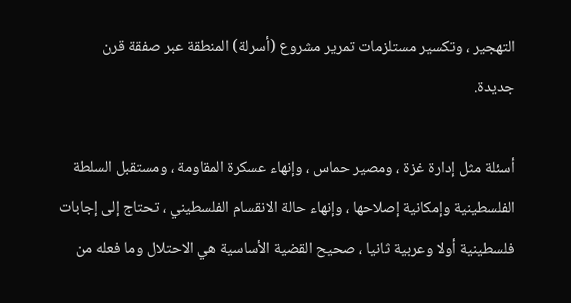التهجير ، وتكسير مستلزمات تمرير مشروع (أسرلة) المنطقة عبر صفقة قرن جديدة.

أسئلة مثل إدارة غزة ، ومصير حماس ، وإنهاء عسكرة المقاومة ، ومستقبل السلطة الفلسطينية وإمكانية إصلاحها ، وإنهاء حالة الانقسام الفلسطيني ، تحتاج إلى إجابات فلسطينية أولا وعربية ثانيا ، صحيح القضية الأساسية هي الاحتلال وما فعله من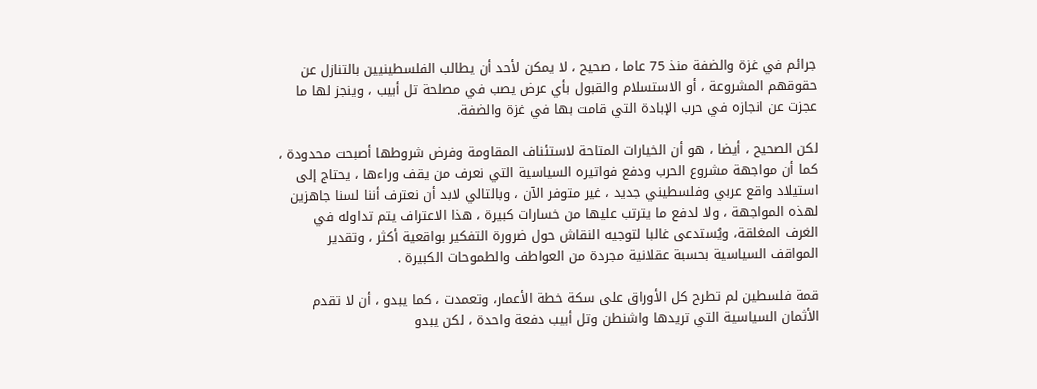جرائم في غزة والضفة منذ 75 عاما ، صحيح ، لا يمكن لأحد أن يطالب الفلسطينيين بالتنازل عن حقوقهم المشروعة ، أو الاستسلام والقبول بأي عرض يصب في مصلحة تل أبيب ، وينجز لها ما عجزت عن انجازه في حرب الإبادة التي قامت بها في غزة والضفة.

لكن الصحيح ، أيضا ، هو أن الخيارات المتاحة لاستئناف المقاومة وفرض شروطها أصبحت محدودة ، كما أن مواجهة مشروع الحرب ودفع فواتيره السياسية التي نعرف من يقف وراءها ، يحتاج إلى استيلاد واقع عربي وفلسطيني جديد ، غير متوفر الآن ، وبالتالي لابد أن نعترف أننا لسنا جاهزين لهذه المواجهة ، ولا لدفع ما يترتب عليها من خسارات كبيرة ، هذا الاعتراف يتم تداوله في الغرف المغلقة، ويُستدعى غالبا لتوجيه النقاش حول ضرورة التفكير بواقعية أكثر ، وتقدير المواقف السياسية بحسبة عقلانية مجردة من العواطف والطموحات الكبيرة .

قمة فلسطين لم تطرح كل الأوراق على سكة خطة الأعمار، وتعمدت ، كما يبدو ، أن لا تقدم الأثمان السياسية التي تريدها واشنطن وتل أبيب دفعة واحدة ، لكن يبدو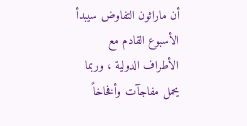أن ماراثون التفاوض سيبدأ الأسبوع القادم مع الأطراف الدولية ، وربما يحمل مفاجآت وأفخاخاً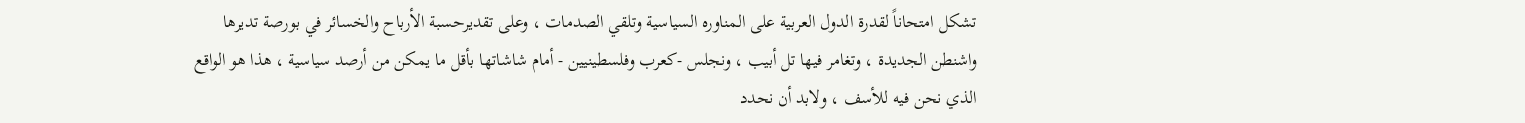تشكل امتحاناً لقدرة الدول العربية على المناوره السياسية وتلقي الصدمات ، وعلى تقديرحسبة الأرباح والخسائر في بورصة تديرها واشنطن الجديدة ، وتغامر فيها تل أبيب ، ونجلس -كعرب وفلسطينيين - أمام شاشاتها بأقل ما يمكن من أرصد سياسية ، هذا هو الواقع الذي نحن فيه للأسف ، ولابد أن نحدد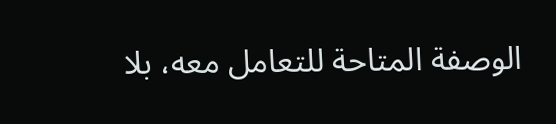الوصفة المتاحة للتعامل معه، بلا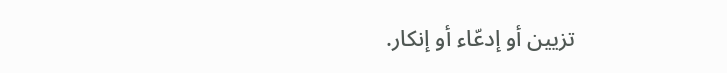تزيين أو إدعّاء أو إنكار.